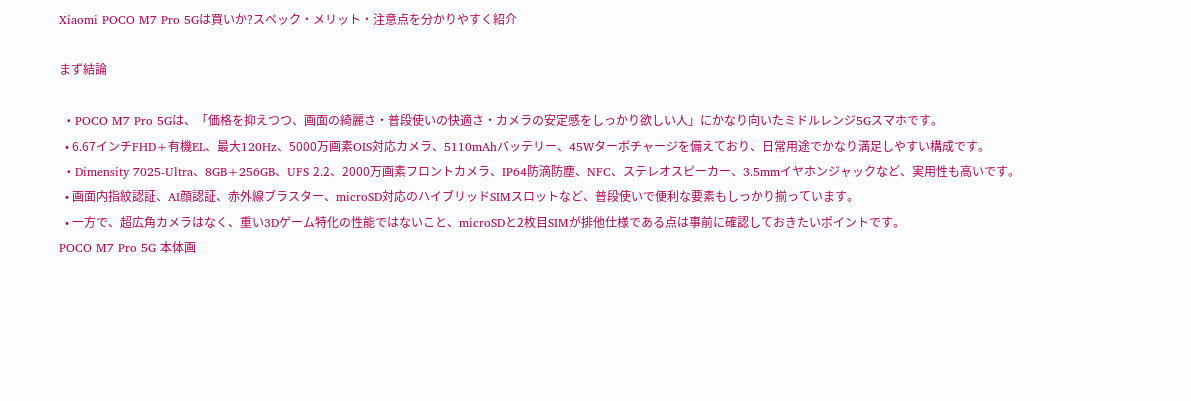Xiaomi POCO M7 Pro 5Gは買いか?スペック・メリット・注意点を分かりやすく紹介

まず結論

  • POCO M7 Pro 5Gは、「価格を抑えつつ、画面の綺麗さ・普段使いの快適さ・カメラの安定感をしっかり欲しい人」にかなり向いたミドルレンジ5Gスマホです。
  • 6.67インチFHD+有機EL、最大120Hz、5000万画素OIS対応カメラ、5110mAhバッテリー、45Wターボチャージを備えており、日常用途でかなり満足しやすい構成です。
  • Dimensity 7025-Ultra、8GB+256GB、UFS 2.2、2000万画素フロントカメラ、IP64防滴防塵、NFC、ステレオスピーカー、3.5mmイヤホンジャックなど、実用性も高いです。
  • 画面内指紋認証、AI顔認証、赤外線ブラスター、microSD対応のハイブリッドSIMスロットなど、普段使いで便利な要素もしっかり揃っています。
  • 一方で、超広角カメラはなく、重い3Dゲーム特化の性能ではないこと、microSDと2枚目SIMが排他仕様である点は事前に確認しておきたいポイントです。
POCO M7 Pro 5G 本体画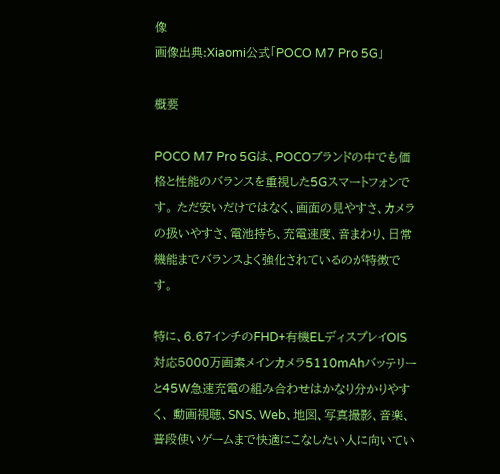像
画像出典:Xiaomi公式「POCO M7 Pro 5G」

概要

POCO M7 Pro 5Gは、POCOブランドの中でも価格と性能のバランスを重視した5Gスマートフォンです。 ただ安いだけではなく、画面の見やすさ、カメラの扱いやすさ、電池持ち、充電速度、音まわり、日常機能までバランスよく強化されているのが特徴です。

特に、6.67インチのFHD+有機ELディスプレイOIS対応5000万画素メインカメラ5110mAhバッテリーと45W急速充電の組み合わせはかなり分かりやすく、 動画視聴、SNS、Web、地図、写真撮影、音楽、普段使いゲームまで快適にこなしたい人に向いてい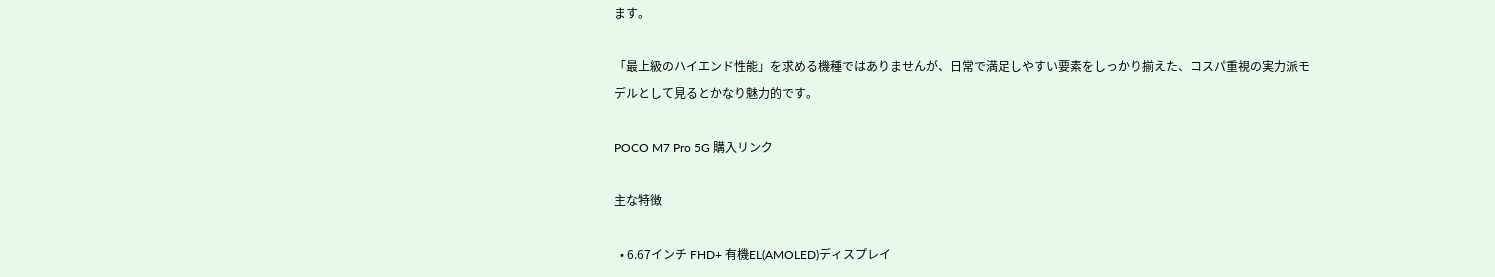ます。

「最上級のハイエンド性能」を求める機種ではありませんが、日常で満足しやすい要素をしっかり揃えた、コスパ重視の実力派モデルとして見るとかなり魅力的です。

POCO M7 Pro 5G 購入リンク

主な特徴

  • 6.67インチ FHD+ 有機EL(AMOLED)ディスプレイ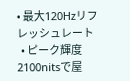• 最大120Hzリフレッシュレート
  • ピーク輝度2100nitsで屋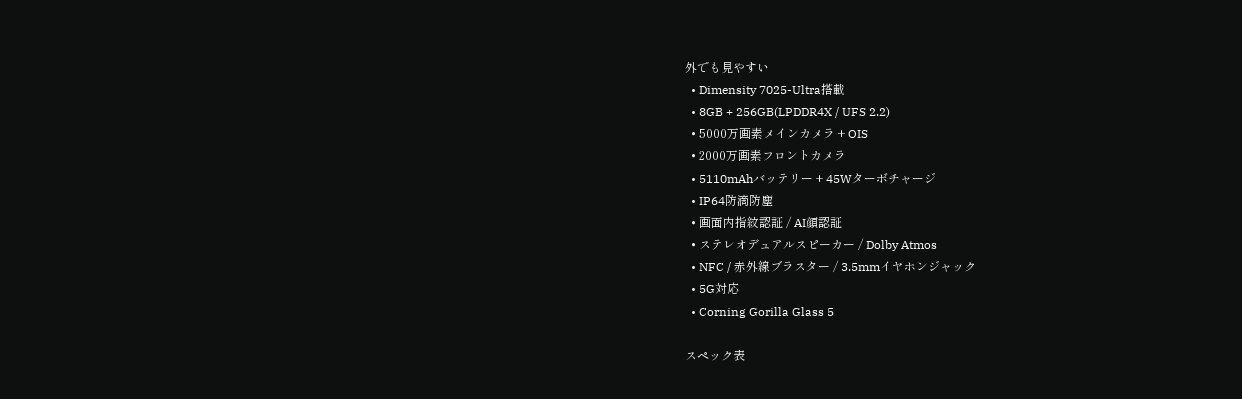外でも見やすい
  • Dimensity 7025-Ultra搭載
  • 8GB + 256GB(LPDDR4X / UFS 2.2)
  • 5000万画素メインカメラ + OIS
  • 2000万画素フロントカメラ
  • 5110mAhバッテリー + 45Wターボチャージ
  • IP64防滴防塵
  • 画面内指紋認証 / AI顔認証
  • ステレオデュアルスピーカー / Dolby Atmos
  • NFC / 赤外線ブラスター / 3.5mmイヤホンジャック
  • 5G対応
  • Corning Gorilla Glass 5

スペック表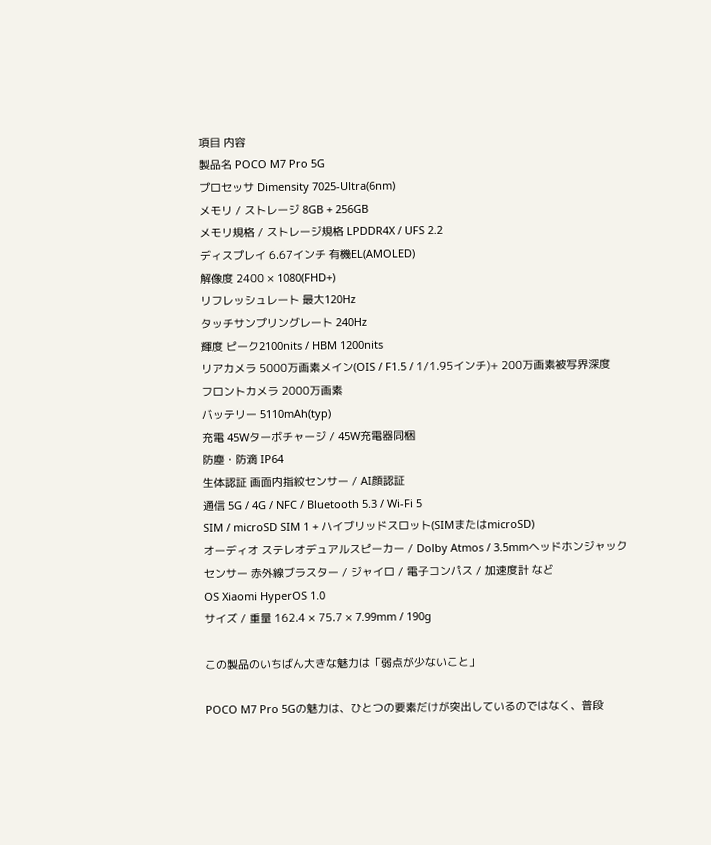項目 内容
製品名 POCO M7 Pro 5G
プロセッサ Dimensity 7025-Ultra(6nm)
メモリ / ストレージ 8GB + 256GB
メモリ規格 / ストレージ規格 LPDDR4X / UFS 2.2
ディスプレイ 6.67インチ 有機EL(AMOLED)
解像度 2400 × 1080(FHD+)
リフレッシュレート 最大120Hz
タッチサンプリングレート 240Hz
輝度 ピーク2100nits / HBM 1200nits
リアカメラ 5000万画素メイン(OIS / F1.5 / 1/1.95インチ)+ 200万画素被写界深度
フロントカメラ 2000万画素
バッテリー 5110mAh(typ)
充電 45Wターボチャージ / 45W充電器同梱
防塵・防滴 IP64
生体認証 画面内指紋センサー / AI顔認証
通信 5G / 4G / NFC / Bluetooth 5.3 / Wi-Fi 5
SIM / microSD SIM 1 + ハイブリッドスロット(SIMまたはmicroSD)
オーディオ ステレオデュアルスピーカー / Dolby Atmos / 3.5mmヘッドホンジャック
センサー 赤外線ブラスター / ジャイロ / 電子コンパス / 加速度計 など
OS Xiaomi HyperOS 1.0
サイズ / 重量 162.4 × 75.7 × 7.99mm / 190g

この製品のいちばん大きな魅力は「弱点が少ないこと」

POCO M7 Pro 5Gの魅力は、ひとつの要素だけが突出しているのではなく、普段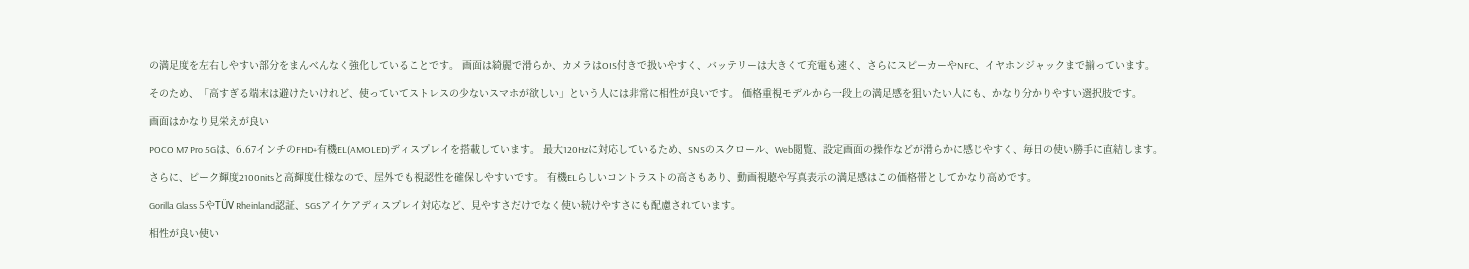の満足度を左右しやすい部分をまんべんなく強化していることです。 画面は綺麗で滑らか、カメラはOIS付きで扱いやすく、バッテリーは大きくて充電も速く、さらにスピーカーやNFC、イヤホンジャックまで揃っています。

そのため、「高すぎる端末は避けたいけれど、使っていてストレスの少ないスマホが欲しい」という人には非常に相性が良いです。 価格重視モデルから一段上の満足感を狙いたい人にも、かなり分かりやすい選択肢です。

画面はかなり見栄えが良い

POCO M7 Pro 5Gは、6.67インチのFHD+有機EL(AMOLED)ディスプレイを搭載しています。 最大120Hzに対応しているため、SNSのスクロール、Web閲覧、設定画面の操作などが滑らかに感じやすく、毎日の使い勝手に直結します。

さらに、ピーク輝度2100nitsと高輝度仕様なので、屋外でも視認性を確保しやすいです。 有機ELらしいコントラストの高さもあり、動画視聴や写真表示の満足感はこの価格帯としてかなり高めです。

Gorilla Glass 5やTÜV Rheinland認証、SGSアイケアディスプレイ対応など、見やすさだけでなく使い続けやすさにも配慮されています。

相性が良い使い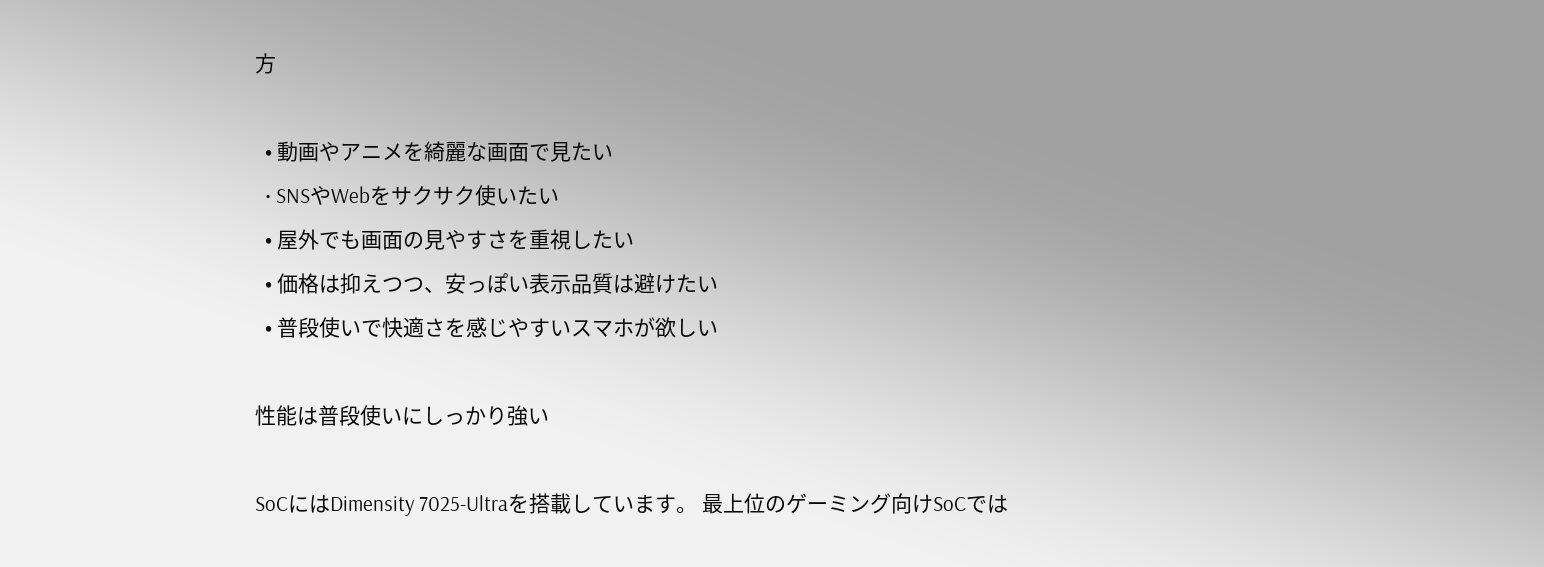方

  • 動画やアニメを綺麗な画面で見たい
  • SNSやWebをサクサク使いたい
  • 屋外でも画面の見やすさを重視したい
  • 価格は抑えつつ、安っぽい表示品質は避けたい
  • 普段使いで快適さを感じやすいスマホが欲しい

性能は普段使いにしっかり強い

SoCにはDimensity 7025-Ultraを搭載しています。 最上位のゲーミング向けSoCでは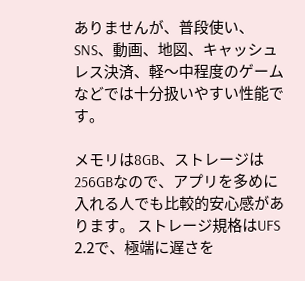ありませんが、普段使い、SNS、動画、地図、キャッシュレス決済、軽〜中程度のゲームなどでは十分扱いやすい性能です。

メモリは8GB、ストレージは256GBなので、アプリを多めに入れる人でも比較的安心感があります。 ストレージ規格はUFS 2.2で、極端に遅さを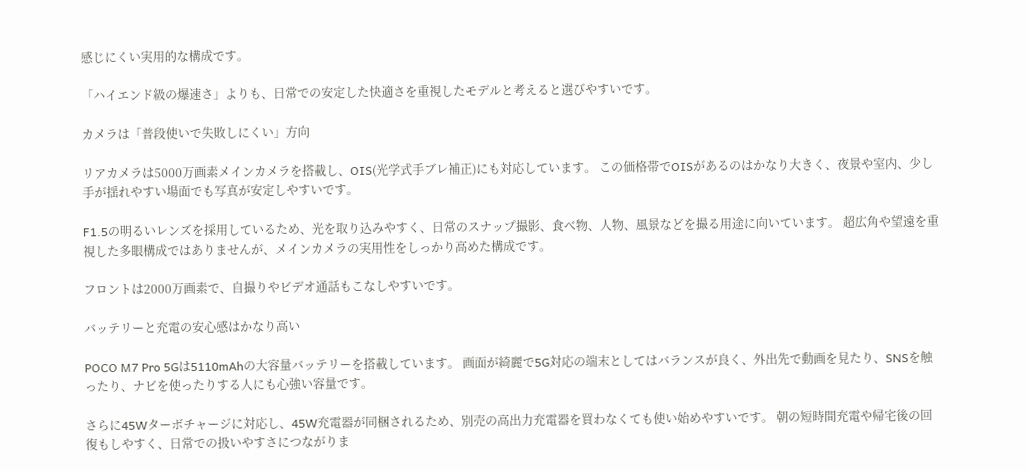感じにくい実用的な構成です。

「ハイエンド級の爆速さ」よりも、日常での安定した快適さを重視したモデルと考えると選びやすいです。

カメラは「普段使いで失敗しにくい」方向

リアカメラは5000万画素メインカメラを搭載し、OIS(光学式手ブレ補正)にも対応しています。 この価格帯でOISがあるのはかなり大きく、夜景や室内、少し手が揺れやすい場面でも写真が安定しやすいです。

F1.5の明るいレンズを採用しているため、光を取り込みやすく、日常のスナップ撮影、食べ物、人物、風景などを撮る用途に向いています。 超広角や望遠を重視した多眼構成ではありませんが、メインカメラの実用性をしっかり高めた構成です。

フロントは2000万画素で、自撮りやビデオ通話もこなしやすいです。

バッテリーと充電の安心感はかなり高い

POCO M7 Pro 5Gは5110mAhの大容量バッテリーを搭載しています。 画面が綺麗で5G対応の端末としてはバランスが良く、外出先で動画を見たり、SNSを触ったり、ナビを使ったりする人にも心強い容量です。

さらに45Wターボチャージに対応し、45W充電器が同梱されるため、別売の高出力充電器を買わなくても使い始めやすいです。 朝の短時間充電や帰宅後の回復もしやすく、日常での扱いやすさにつながりま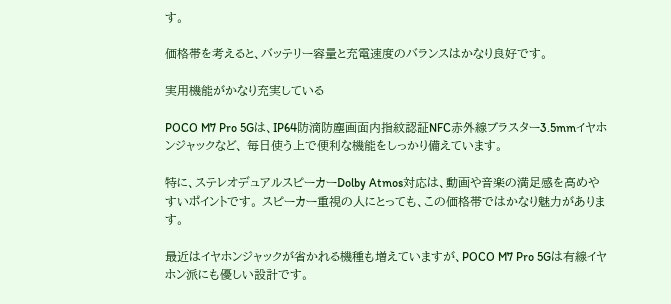す。

価格帯を考えると、バッテリー容量と充電速度のバランスはかなり良好です。

実用機能がかなり充実している

POCO M7 Pro 5Gは、IP64防滴防塵画面内指紋認証NFC赤外線ブラスター3.5mmイヤホンジャックなど、 毎日使う上で便利な機能をしっかり備えています。

特に、ステレオデュアルスピーカーDolby Atmos対応は、動画や音楽の満足感を高めやすいポイントです。 スピーカー重視の人にとっても、この価格帯ではかなり魅力があります。

最近はイヤホンジャックが省かれる機種も増えていますが、POCO M7 Pro 5Gは有線イヤホン派にも優しい設計です。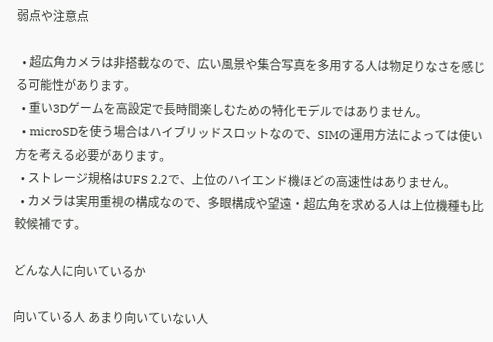弱点や注意点

  • 超広角カメラは非搭載なので、広い風景や集合写真を多用する人は物足りなさを感じる可能性があります。
  • 重い3Dゲームを高設定で長時間楽しむための特化モデルではありません。
  • microSDを使う場合はハイブリッドスロットなので、SIMの運用方法によっては使い方を考える必要があります。
  • ストレージ規格はUFS 2.2で、上位のハイエンド機ほどの高速性はありません。
  • カメラは実用重視の構成なので、多眼構成や望遠・超広角を求める人は上位機種も比較候補です。

どんな人に向いているか

向いている人 あまり向いていない人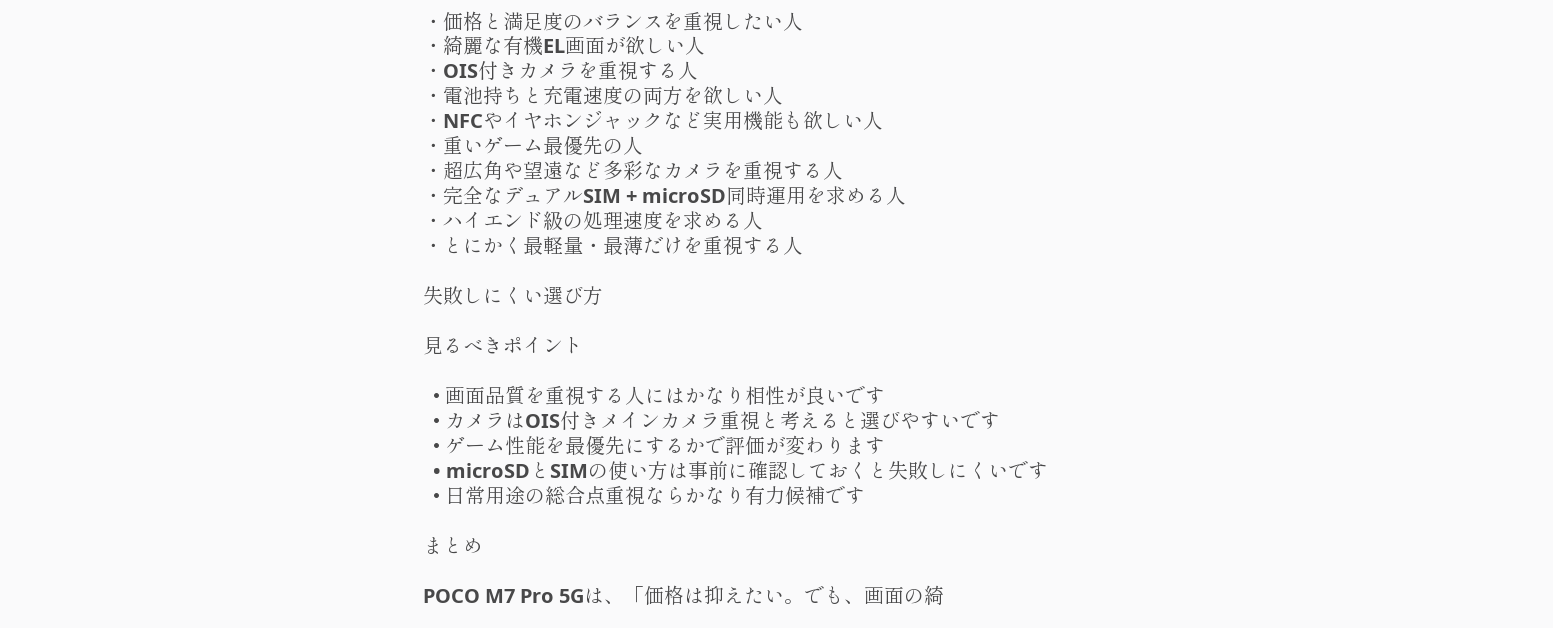・価格と満足度のバランスを重視したい人
・綺麗な有機EL画面が欲しい人
・OIS付きカメラを重視する人
・電池持ちと充電速度の両方を欲しい人
・NFCやイヤホンジャックなど実用機能も欲しい人
・重いゲーム最優先の人
・超広角や望遠など多彩なカメラを重視する人
・完全なデュアルSIM + microSD同時運用を求める人
・ハイエンド級の処理速度を求める人
・とにかく最軽量・最薄だけを重視する人

失敗しにくい選び方

見るべきポイント

  • 画面品質を重視する人にはかなり相性が良いです
  • カメラはOIS付きメインカメラ重視と考えると選びやすいです
  • ゲーム性能を最優先にするかで評価が変わります
  • microSDとSIMの使い方は事前に確認しておくと失敗しにくいです
  • 日常用途の総合点重視ならかなり有力候補です

まとめ

POCO M7 Pro 5Gは、「価格は抑えたい。でも、画面の綺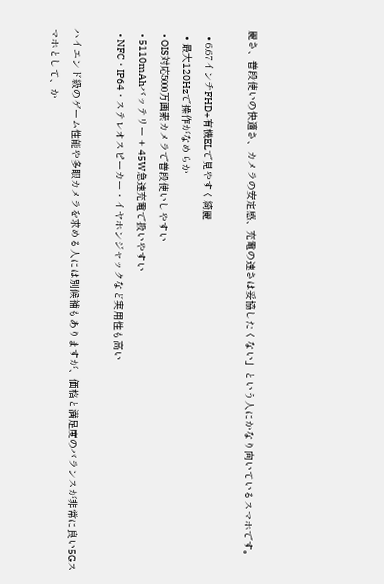麗さ、普段使いの快適さ、カメラの安定感、充電の速さは妥協したくない」という人にかなり向いているスマホです。

  • 6.67インチFHD+有機ELで見やすく綺麗
  • 最大120Hzで操作がなめらか
  • OIS対応5000万画素カメラで普段使いしやすい
  • 5110mAhバッテリー + 45W急速充電で扱いやすい
  • NFC・IP64・ステレオスピーカー・イヤホンジャックなど実用性も高い

ハイエンド級のゲーム性能や多眼カメラを求める人には別候補もありますが、価格と満足度のバランスが非常に良い5Gスマホとして、か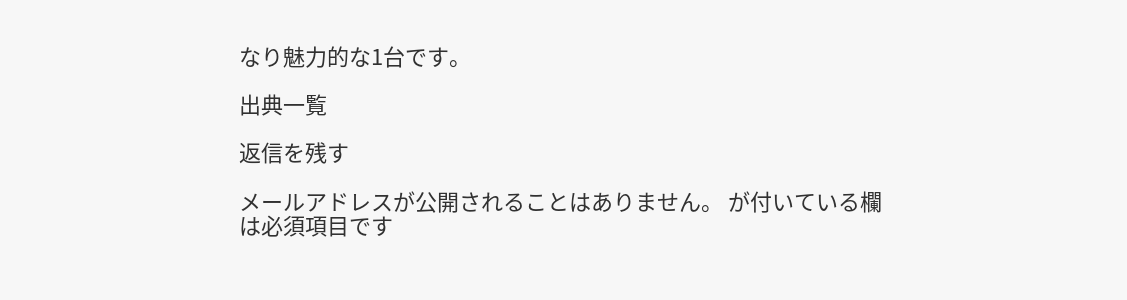なり魅力的な1台です。

出典一覧

返信を残す

メールアドレスが公開されることはありません。 が付いている欄は必須項目です